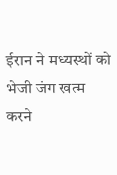ईरान ने मध्यस्थों को भेजी जंग खत्म करने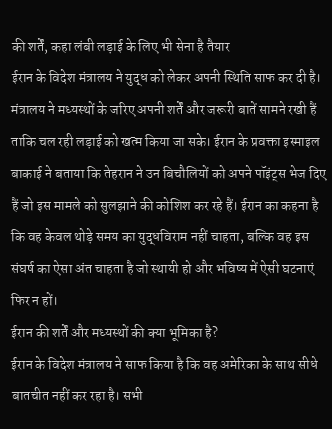की शर्तें, कहा लंबी लड़ाई के लिए भी सेना है तैयार
ईरान के विदेश मंत्रालय ने युद्ध को लेकर अपनी स्थिति साफ कर दी है। मंत्रालय ने मध्यस्थों के जरिए अपनी शर्तें और जरूरी बातें सामने रखी हैं ताकि चल रही लड़ाई को खत्म किया जा सके। ईरान के प्रवक्ता इस्माइल बाकाई ने बताया कि तेहरान ने उन बिचौलियों को अपने पॉइंट्स भेज दिए हैं जो इस मामले को सुलझाने की कोशिश कर रहे हैं। ईरान का कहना है कि वह केवल थोड़े समय का युद्धविराम नहीं चाहता, बल्कि वह इस संघर्ष का ऐसा अंत चाहता है जो स्थायी हो और भविष्य में ऐसी घटनाएं फिर न हों।
ईरान की शर्तें और मध्यस्थों की क्या भूमिका है?
ईरान के विदेश मंत्रालय ने साफ किया है कि वह अमेरिका के साथ सीधे बातचीत नहीं कर रहा है। सभी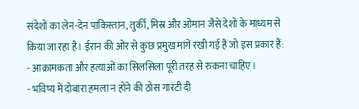संदेशों का लेन-देन पाकिस्तान, तुर्की, मिस्र और ओमान जैसे देशों के माध्यम से किया जा रहा है। ईरान की ओर से कुछ प्रमुख मांगें रखी गई हैं जो इस प्रकार हैं:
- आक्रामकता और हत्याओं का सिलसिला पूरी तरह से रुकना चाहिए।
- भविष्य में दोबारा हमला न होने की ठोस गारंटी दी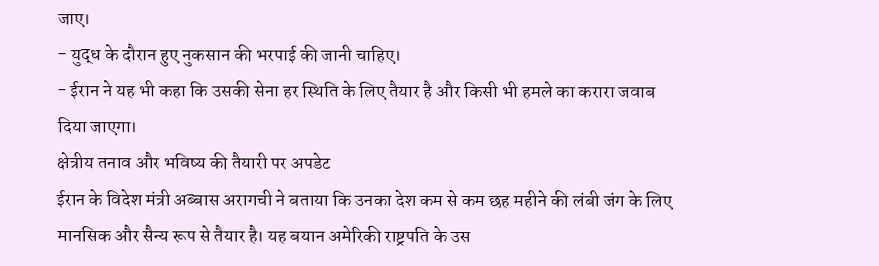जाए।
- युद्ध के दौरान हुए नुकसान की भरपाई की जानी चाहिए।
- ईरान ने यह भी कहा कि उसकी सेना हर स्थिति के लिए तैयार है और किसी भी हमले का करारा जवाब दिया जाएगा।
क्षेत्रीय तनाव और भविष्य की तैयारी पर अपडेट
ईरान के विदेश मंत्री अब्बास अरागची ने बताया कि उनका देश कम से कम छह महीने की लंबी जंग के लिए मानसिक और सैन्य रूप से तैयार है। यह बयान अमेरिकी राष्ट्रपति के उस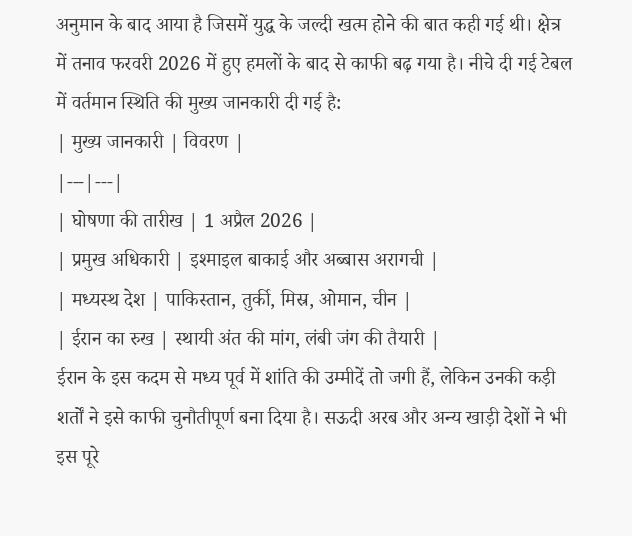अनुमान के बाद आया है जिसमें युद्ध के जल्दी खत्म होने की बात कही गई थी। क्षेत्र में तनाव फरवरी 2026 में हुए हमलों के बाद से काफी बढ़ गया है। नीचे दी गई टेबल में वर्तमान स्थिति की मुख्य जानकारी दी गई है:
| मुख्य जानकारी | विवरण |
|---|---|
| घोषणा की तारीख | 1 अप्रैल 2026 |
| प्रमुख अधिकारी | इश्माइल बाकाई और अब्बास अरागची |
| मध्यस्थ देश | पाकिस्तान, तुर्की, मिस्र, ओमान, चीन |
| ईरान का रुख | स्थायी अंत की मांग, लंबी जंग की तैयारी |
ईरान के इस कदम से मध्य पूर्व में शांति की उम्मीदें तो जगी हैं, लेकिन उनकी कड़ी शर्तों ने इसे काफी चुनौतीपूर्ण बना दिया है। सऊदी अरब और अन्य खाड़ी देशों ने भी इस पूरे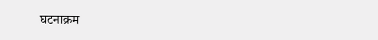घटनाक्रम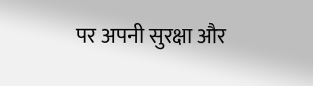पर अपनी सुरक्षा और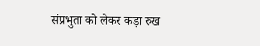संप्रभुता को लेकर कड़ा रुख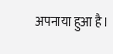अपनाया हुआ है।